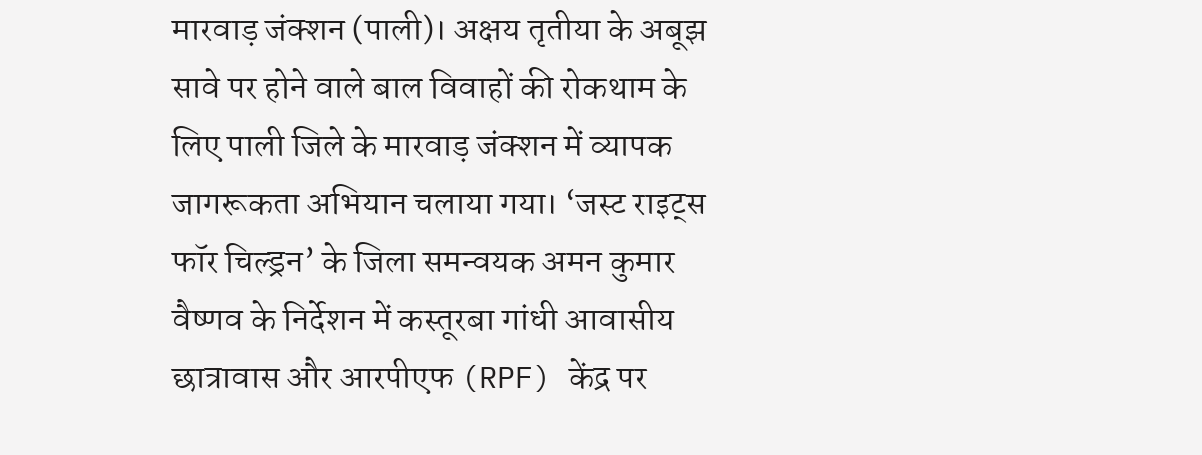मारवाड़ जंक्शन (पाली)। अक्षय तृतीया के अबूझ सावे पर होने वाले बाल विवाहों की रोकथाम के लिए पाली जिले के मारवाड़ जंक्शन में व्यापक जागरूकता अभियान चलाया गया। ‘जस्ट राइट्स फॉर चिल्ड्रन’ के जिला समन्वयक अमन कुमार वैष्णव के निर्देशन में कस्तूरबा गांधी आवासीय छात्रावास और आरपीएफ (RPF) केंद्र पर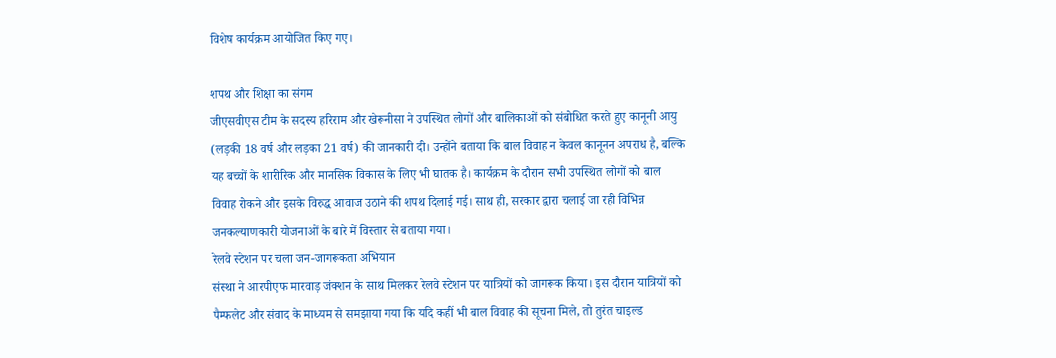विशेष कार्यक्रम आयोजित किए गए।

शपथ और शिक्षा का संगम
जीएसवीएस टीम के सदस्य हरिराम और खेरूनीसा ने उपस्थित लोगों और बालिकाओं को संबोधित करते हुए कानूनी आयु (लड़की 18 वर्ष और लड़का 21 वर्ष) की जानकारी दी। उन्होंने बताया कि बाल विवाह न केवल कानूनन अपराध है, बल्कि यह बच्चों के शारीरिक और मानसिक विकास के लिए भी घातक है। कार्यक्रम के दौरान सभी उपस्थित लोगों को बाल विवाह रोकने और इसके विरुद्ध आवाज उठाने की शपथ दिलाई गई। साथ ही, सरकार द्वारा चलाई जा रही विभिन्न जनकल्याणकारी योजनाओं के बारे में विस्तार से बताया गया।
रेलवे स्टेशन पर चला जन-जागरूकता अभियान
संस्था ने आरपीएफ मारवाड़ जंक्शन के साथ मिलकर रेलवे स्टेशन पर यात्रियों को जागरूक किया। इस दौरान यात्रियों को पैम्फलेट और संवाद के माध्यम से समझाया गया कि यदि कहीं भी बाल विवाह की सूचना मिले, तो तुरंत चाइल्ड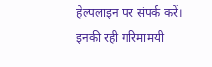हेल्पलाइन पर संपर्क करें।
इनकी रही गरिमामयी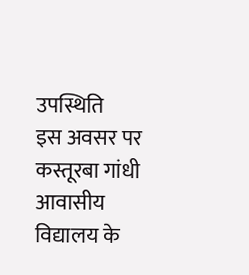उपस्थिति
इस अवसर पर कस्तूरबा गांधी आवासीय विद्यालय के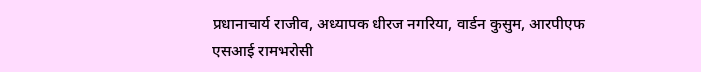प्रधानाचार्य राजीव, अध्यापक धीरज नगरिया, वार्डन कुसुम, आरपीएफ एसआई रामभरोसी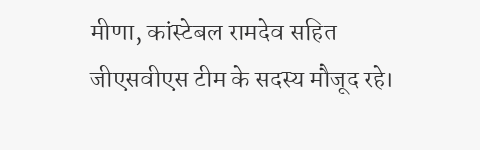मीणा, कांस्टेबल रामदेव सहित जीएसवीएस टीम के सदस्य मौजूद रहे।